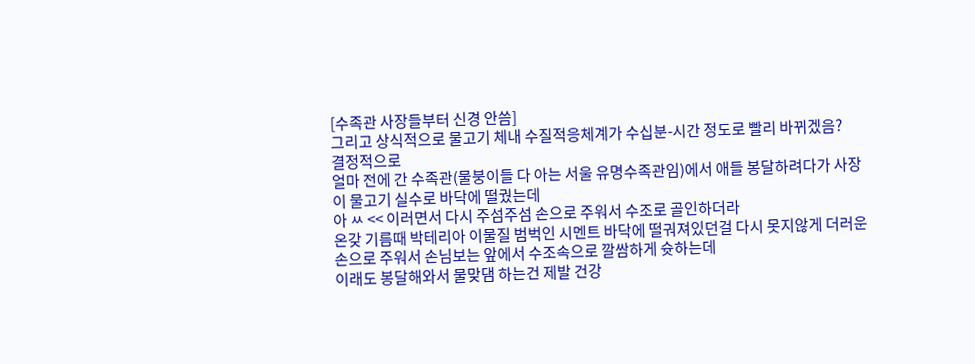[수족관 사장들부터 신경 안씀]
그리고 상식적으로 물고기 체내 수질적응체계가 수십분-시간 정도로 빨리 바뀌겠음?
결정적으로
얼마 전에 간 수족관(물붕이들 다 아는 서울 유명수족관임)에서 애들 봉달하려다가 사장이 물고기 실수로 바닥에 떨궜는데
아 ㅆ << 이러면서 다시 주섬주섬 손으로 주워서 수조로 골인하더라
온갖 기름때 박테리아 이물질 범벅인 시멘트 바닥에 떨궈져있던걸 다시 못지않게 더러운 손으로 주워서 손님보는 앞에서 수조속으로 깔쌈하게 슛하는데
이래도 봉달해와서 물맞댐 하는건 제발 건강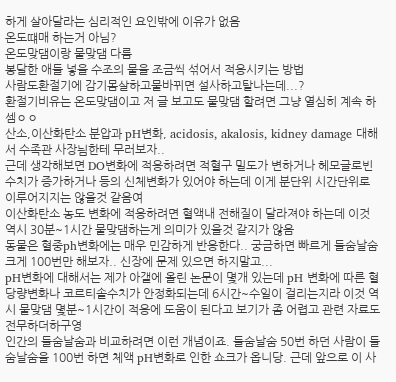하게 살아달라는 심리적인 요인밖에 이유가 없음
온도떄매 하는거 아님?
온도맞댐이랑 물맞댐 다름
봉달한 애들 넣을 수조의 물을 조금씩 섞어서 적응시키는 방법
사람도환절기에 감기몸살하고물바뀌면 설사하고탈나는데...?
환절기비유는 온도맞댐이고 저 글 보고도 물맞댐 할려면 그냥 열심히 계속 하셈ㅇㅇ
산소,이산화탄소 분압과 pH변화, acidosis, akalosis, kidney damage 대해서 수족관 사장늼한테 무러보자..
근데 생각해보면 DO변화에 적응하려면 적혈구 밀도가 변하거나 헤모글로빈수치가 증가하거나 등의 신체변화가 있어야 하는데 이게 분단위 시간단위로 이루어지지는 않을것 같음여
이산화탄소 농도 변화에 적응하려면 혈액내 전해질이 달라져야 하는데 이것 역시 30분~1시간 물맞댐하는게 의미가 있을것 같지가 않음
동물은 혈중ph변화에는 매우 민감하게 반응한다.. 궁금하면 빠르게 들숨날숨 크게 100번만 해보자.. 신장에 문제 있으면 하지말고...
pH변화에 대해서는 제가 아갤에 올린 논문이 몇개 있는데 pH 변화에 따른 혈당량변화나 코르티솔수치가 안정화되는데 6시간~수일이 걸리는지라 이것 역시 물맞댐 몇분~1시간이 적응에 도움이 된다고 보기가 좀 어렵고 관련 자료도 전무하더하구영
인간의 들숨날숨과 비교하려면 이런 개념이죠. 들숨날숨 50번 하던 사람이 들숨날숨을 100번 하면 체액 pH변화로 인한 쇼크가 옵니당. 근데 앞으로 이 사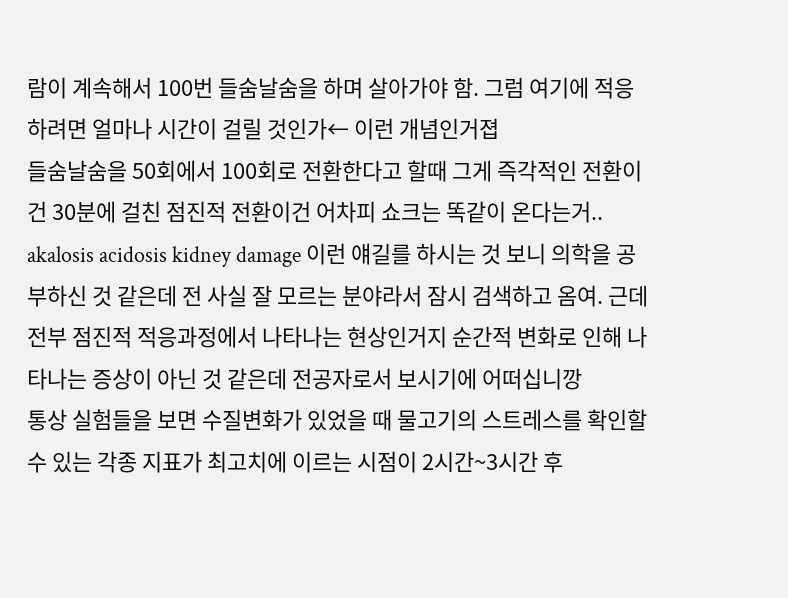람이 계속해서 100번 들숨날숨을 하며 살아가야 함. 그럼 여기에 적응하려면 얼마나 시간이 걸릴 것인가← 이런 개념인거졉
들숨날숨을 50회에서 100회로 전환한다고 할때 그게 즉각적인 전환이건 30분에 걸친 점진적 전환이건 어차피 쇼크는 똑같이 온다는거..
akalosis acidosis kidney damage 이런 얘길를 하시는 것 보니 의학을 공부하신 것 같은데 전 사실 잘 모르는 분야라서 잠시 검색하고 옴여. 근데 전부 점진적 적응과정에서 나타나는 현상인거지 순간적 변화로 인해 나타나는 증상이 아닌 것 같은데 전공자로서 보시기에 어떠십니깡
통상 실험들을 보면 수질변화가 있었을 때 물고기의 스트레스를 확인할 수 있는 각종 지표가 최고치에 이르는 시점이 2시간~3시간 후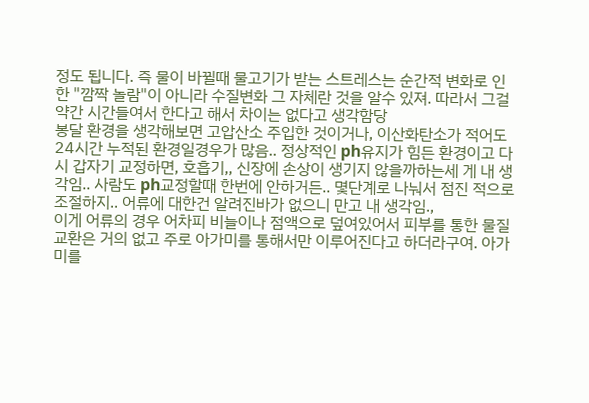정도 됩니다. 즉 물이 바뀔때 물고기가 받는 스트레스는 순간적 변화로 인한 "깜짝 놀람"이 아니라 수질변화 그 자체란 것을 알수 있져. 따라서 그걸 약간 시간들여서 한다고 해서 차이는 없다고 생각함당
봉달 환경을 생각해보면 고압산소 주입한 것이거나, 이산화탄소가 적어도 24시간 누적된 환경일경우가 많음.. 정상적인 ph유지가 힘든 환경이고 다시 갑자기 교정하면, 호흡기,, 신장에 손상이 생기지 않을까하는세 게 내 생각임.. 사람도 ph교정할때 한번에 안하거든.. 몇단계로 나눠서 점진 적으로 조절하지.. 어류에 대한건 알려진바가 없으니 만고 내 생각임.,
이게 어류의 경우 어차피 비늘이나 점액으로 덮여있어서 피부를 통한 물질교환은 거의 없고 주로 아가미를 통해서만 이루어진다고 하더라구여. 아가미를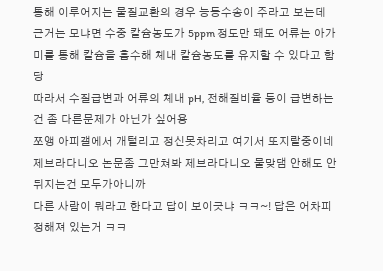통해 이루어지는 물질교환의 경우 능동수송이 주라고 보는데 근거는 모냐면 수중 칼슘농도가 5ppm 정도만 돼도 어류는 아가미를 통해 칼슘을 흡수해 체내 칼슘농도를 유지할 수 있다고 함당
따라서 수질급변과 어류의 체내 pH, 전해질비율 등이 급변하는건 좀 다른문제가 아닌가 싶어용
쪼앵 아피갤에서 개털리고 정신못차리고 여기서 또지랄중이네 제브라다니오 논문좀 그만쳐봐 제브라다니오 물맞댐 안해도 안뒤지는건 모두가아니까
다른 사람이 뭐라고 한다고 답이 보이긋냐 ㅋㅋ~! 답은 어차피 정해져 있는거 ㅋㅋ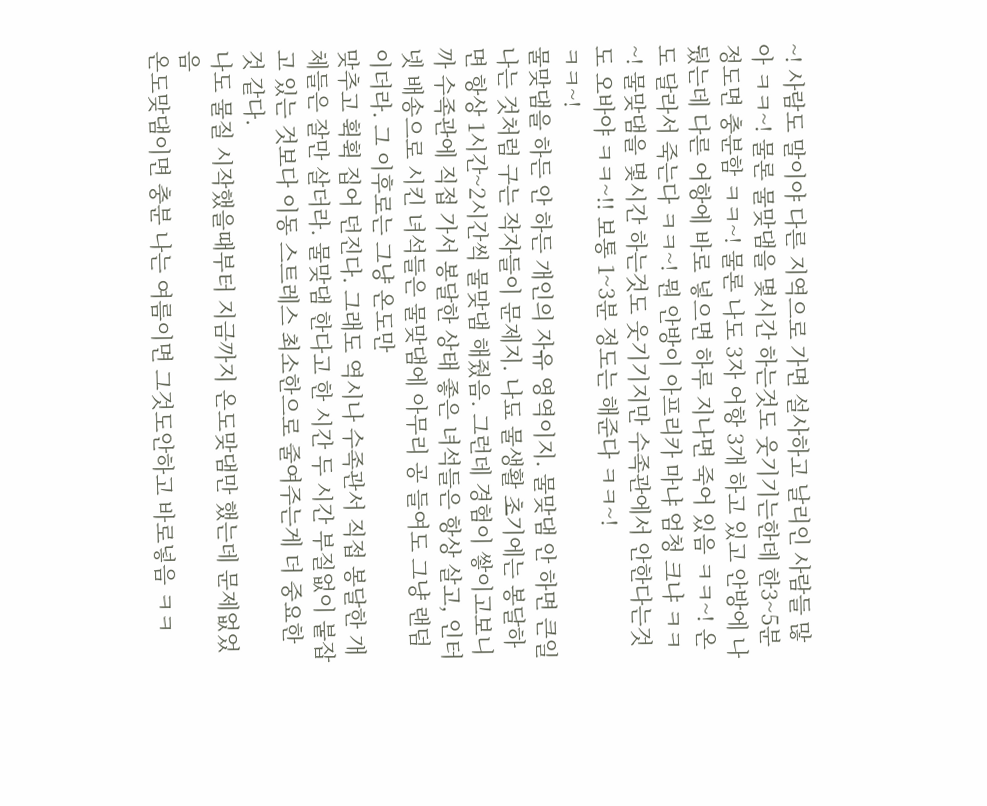~! 사람도 말이야 다른 지역으로 가면 설사하고 날리인 사람들 많아 ㅋㅋ~! 물론 물맞댐을 몇시간 하는것도 웃기기는한데 한3~5분 정도면 충분함 ㅋㅋ~! 물론 나도 3자 어항 3개 하고 있고 안방에 나뒀는데 다른 어항에 바로 넣으면 하루 지나면 죽어 있음 ㅋㅋ~! 온도 달라서 죽는다 ㅋㅋ~! 뭔 안방이 아프리카 마냐 엄청 크냐 ㅋㅋ~! 물맞댐을 몇시간 하는것도 웃기기지만 수족관에서 안한다는것도 오바야 ㅋㅋ~!! 보통 1~3분 정도는 해준다 ㅋㅋ~!
ㅋㅋ~!
물맞댐을 하든 안 하든 개인의 자유 영역이지. 물맞댐 안 하면 큰일나는 것처럼 구는 작자들이 문제지. 나됴 물생활 초기에는 봉달하면 항상 1시간~2시간씩 물맞댐 해줬음. 그런데 경험이 쌓이고보니까 수족관에 직접 가서 봉달한 상태 좋은 녀석들은 항상 살고, 인터넷 배송으로 시킨 녀석들은 물맞댐에 아무리 공 들여도 그냥 랜덤이더라. 그 이후로는 그냥 온도만
맞추고 휙휙 집어 던진다. 그래도 역시나 수족관서 직접 봉달한 개체들은 잘만 살더라. 물맞댐 한다고 한 시간 두 시간 부질없이 붙잡고 있는 것보다 이동 스트레스 최소한으로 줄여주는게 더 중요한 것 같다.
나도 물질 시작했을때부터 지금까지 온도맞댐만 했는데 문제없었음
온도맞댐이면 충분 나는 여름이면 그것도안하고 바로넣음 ㅋㅋ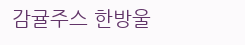감귤주스 한방울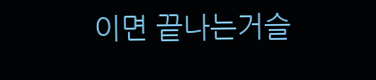이면 끝나는거슬